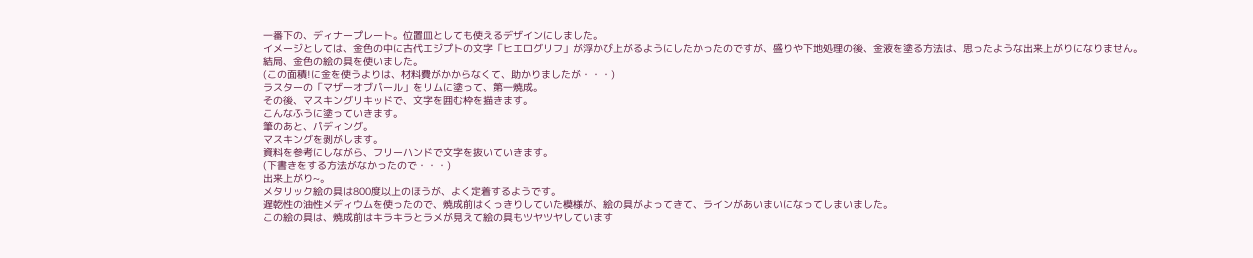一番下の、ディナープレート。位置皿としても使えるデザインにしました。
イメージとしては、金色の中に古代エジプトの文字「ヒエログリフ」が浮かび上がるようにしたかったのですが、盛りや下地処理の後、金液を塗る方法は、思ったような出来上がりになりません。
結局、金色の絵の具を使いました。
(この面積!に金を使うよりは、材料費がかからなくて、助かりましたが・・・)
ラスターの「マザーオブパール」をリムに塗って、第一焼成。
その後、マスキングリキッドで、文字を囲む枠を描きます。
こんなふうに塗っていきます。
筆のあと、パディング。
マスキングを剥がします。
資料を参考にしながら、フリーハンドで文字を抜いていきます。
(下書きをする方法がなかったので・・・)
出来上がり~。
メタリック絵の具は800度以上のほうが、よく定着するようです。
遅乾性の油性メディウムを使ったので、焼成前はくっきりしていた模様が、絵の具がよってきて、ラインがあいまいになってしまいました。
この絵の具は、焼成前はキラキラとラメが見えて絵の具もツヤツヤしています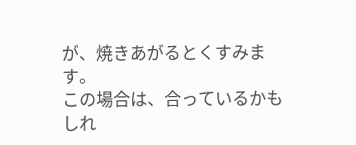が、焼きあがるとくすみます。
この場合は、合っているかもしれ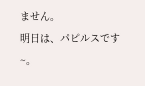ません。
明日は、パピルスです~。